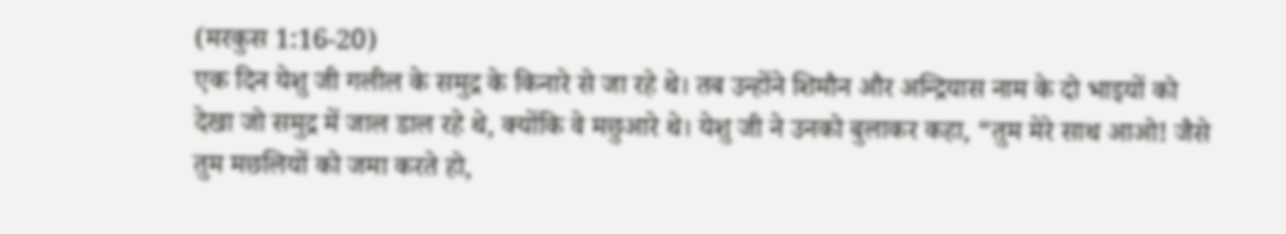(मरकुस 1:16-20)
एक दिन येशु जी गलील के समुद्र के किनारे से जा रहे थे। तब उन्होंने शिमौन और अन्द्रियास नाम के दो भाइयों को देखा जो समुद्र में जाल डाल रहे थे, क्योंकि वे मछुआरे थे। येशु जी ने उनको बुलाकर कहा, “तुम मेरे साथ आओ! जैसे तुम मछलियों को जमा करते हो,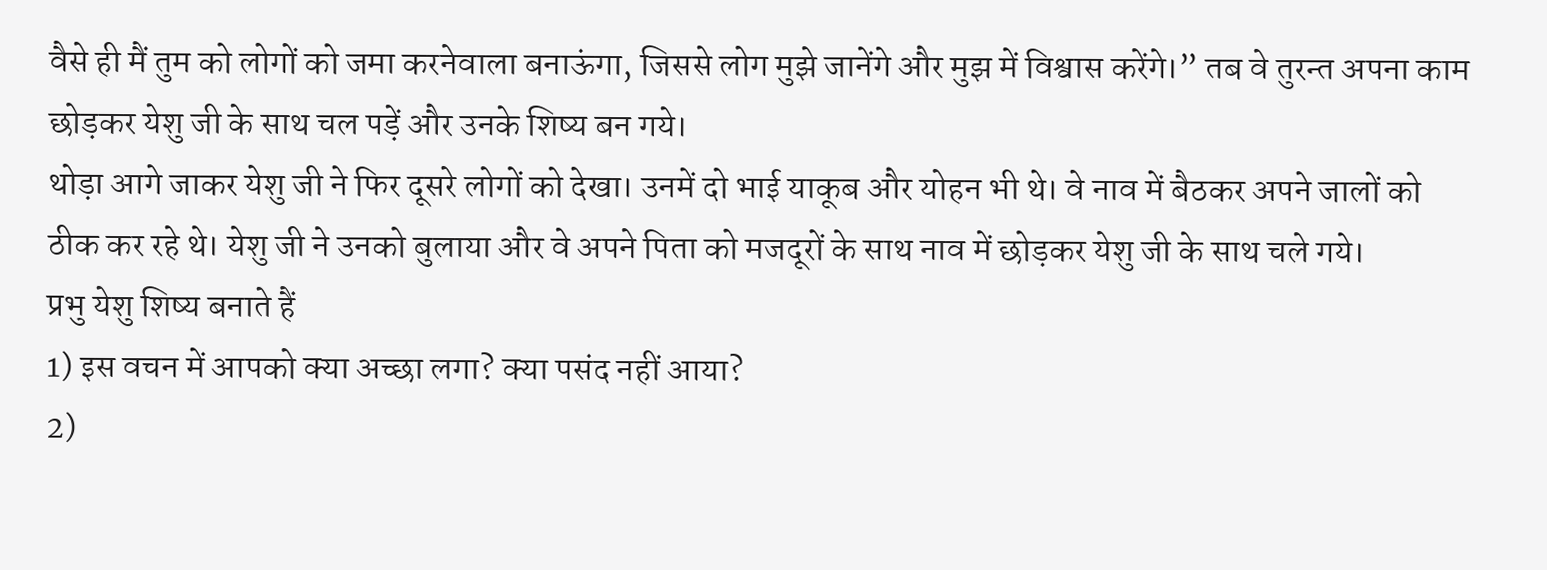वैसे ही मैं तुम को लोगों को जमा करनेवाला बनाऊंगा, जिससे लोग मुझे जानेंगे और मुझ में विश्वास करेंगे।” तब वे तुरन्त अपना काम छोड़कर येशु जी के साथ चल पड़ें और उनके शिष्य बन गये।
थोड़ा आगे जाकर येशु जी ने फिर दूसरे लोगों को देखा। उनमें दो भाई याकूब और योहन भी थे। वे नाव में बैठकर अपने जालों को ठीक कर रहे थे। येशु जी ने उनको बुलाया और वे अपने पिता को मजदूरों के साथ नाव में छोड़कर येशु जी के साथ चले गये।
प्रभु येशु शिष्य बनाते हैं
1) इस वचन में आपको क्या अच्छा लगा? क्या पसंद नहीं आया?
2)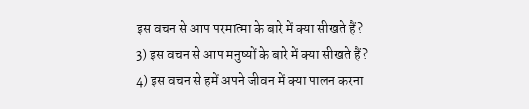इस वचन से आप परमात्मा के बारे में क्या सीखते हैं?
3) इस वचन से आप मनुष्यों के बारे में क्या सीखते हैं?
4) इस वचन से हमें अपने जीवन में क्या पालन करना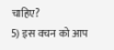चाहिए?
5) इस वचन को आप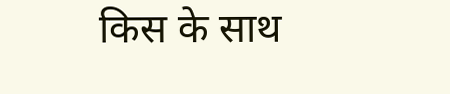किस के साथ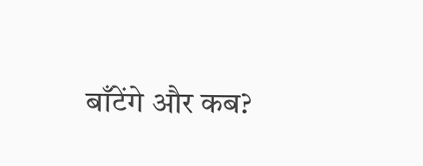बाँटेंगे और कब?